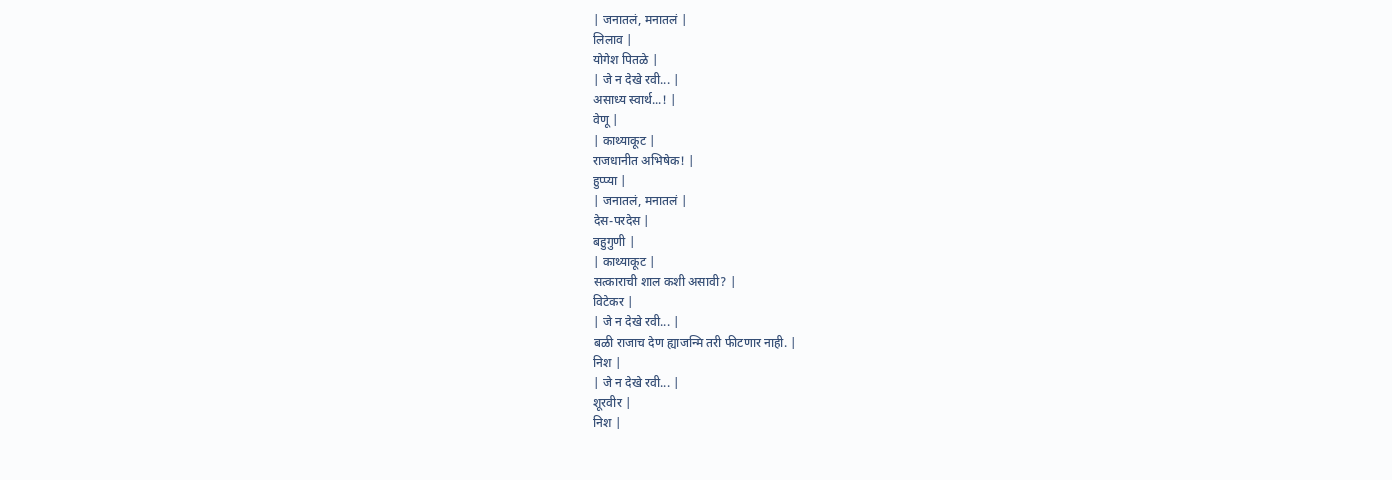| जनातलं, मनातलं |
लिलाव |
योगेश पितळे |
| जे न देखे रवी... |
असाध्य स्वार्थ...! |
वेणू |
| काथ्याकूट |
राजधानीत अभिषेक! |
हुप्प्या |
| जनातलं, मनातलं |
देस-परदेस |
बहुगुणी |
| काथ्याकूट |
सत्काराची शाल कशी असावी? |
विटेकर |
| जे न देखे रवी... |
बळी राजाच देण ह्याजन्मि तरी फीटणार नाही. |
निश |
| जे न देखे रवी... |
शूरवीर |
निश |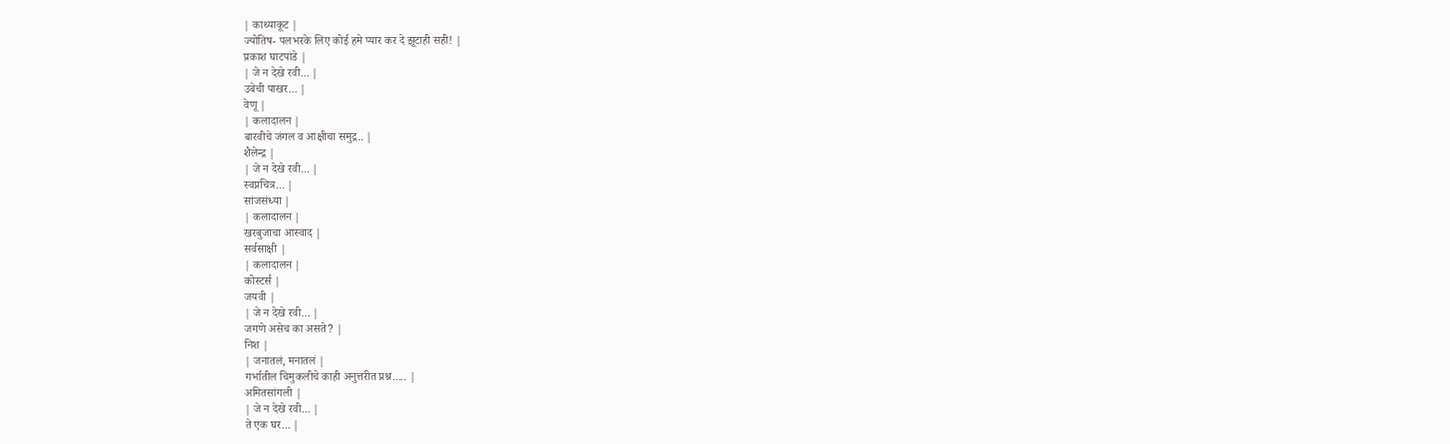| काथ्याकूट |
ज्योतिष- पलभरके लिए कोई हमे प्यार कर दे झूटाही सही! |
प्रकाश घाटपांडे |
| जे न देखे रवी... |
उबेची पाखर... |
वेणू |
| कलादालन |
बारवीचे जंगल व आक्षीचा समुद्र.. |
शैलेन्द्र |
| जे न देखे रवी... |
स्वप्नचित्र... |
सांजसंध्या |
| कलादालन |
खरबुजाचा आस्वाद |
सर्वसाक्षी |
| कलादालन |
कोस्टर्स |
जयवी |
| जे न देखे रवी... |
जगणे असेच का असते? |
निश |
| जनातलं, मनातलं |
गर्भातील चिमुकलीचे काही अनुत्तरीत प्रश्न..... |
अमितसांगली |
| जे न देखे रवी... |
ते एक घर... |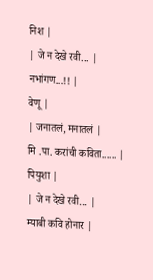निश |
| जे न देखे रवी... |
नभांगण...!! |
वेणू |
| जनातलं, मनातलं |
मि .पा. करांची कविता...... |
पियुशा |
| जे न देखे रवी... |
म्याबी कवि होनार |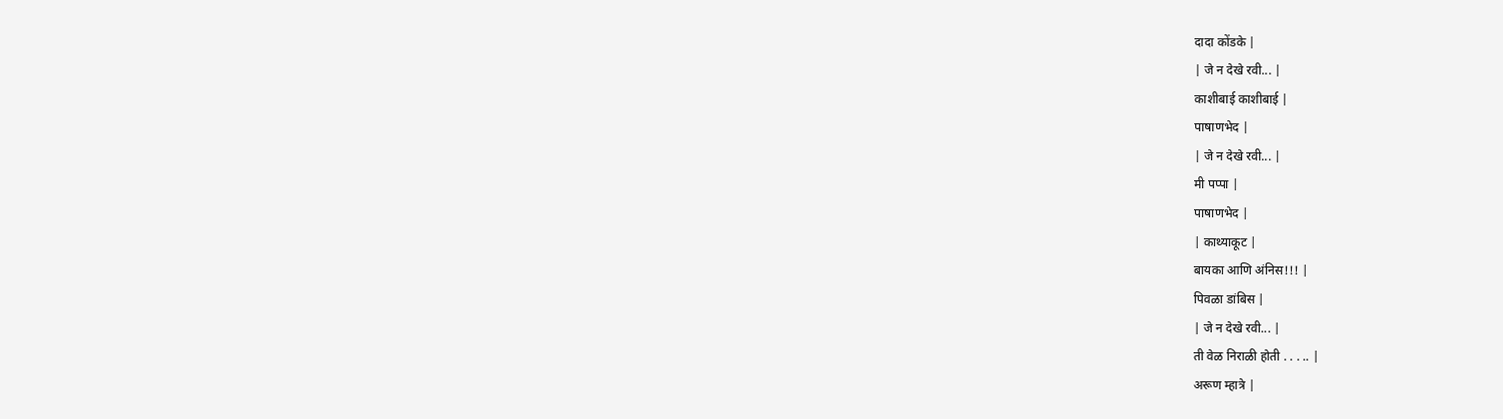दादा कोंडके |
| जे न देखे रवी... |
काशीबाई काशीबाई |
पाषाणभेद |
| जे न देखे रवी... |
मी पप्पा |
पाषाणभेद |
| काथ्याकूट |
बायका आणि अंनिस!!! |
पिवळा डांबिस |
| जे न देखे रवी... |
ती वेळ निराळी होती . . . .. |
अरूण म्हात्रे |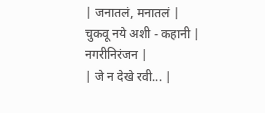| जनातलं, मनातलं |
चुकवू नये अशी - कहानी |
नगरीनिरंजन |
| जे न देखे रवी... |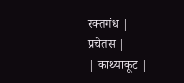रक्तगंध |
प्रचेतस |
| काथ्याकूट |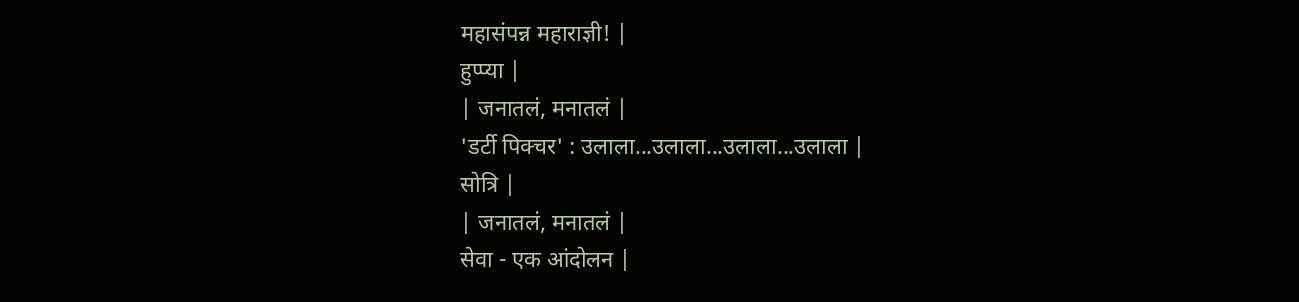महासंपन्न महाराज्ञी! |
हुप्प्या |
| जनातलं, मनातलं |
'डर्टी पिक्चर' : उलाला...उलाला...उलाला...उलाला |
सोत्रि |
| जनातलं, मनातलं |
सेवा - एक आंदोलन |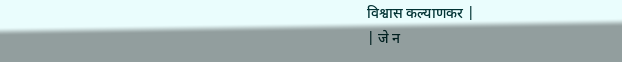विश्वास कल्याणकर |
| जे न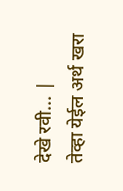देखे रवी... |
तेव्हा येईल अर्थ खरा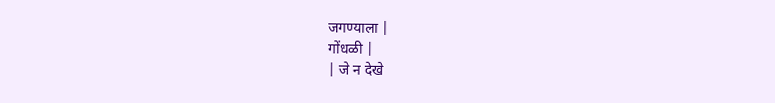जगण्याला |
गोंधळी |
| जे न देखे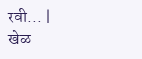रवी... |
खेळ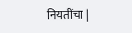नियतींचा |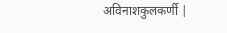अविनाशकुलकर्णी |